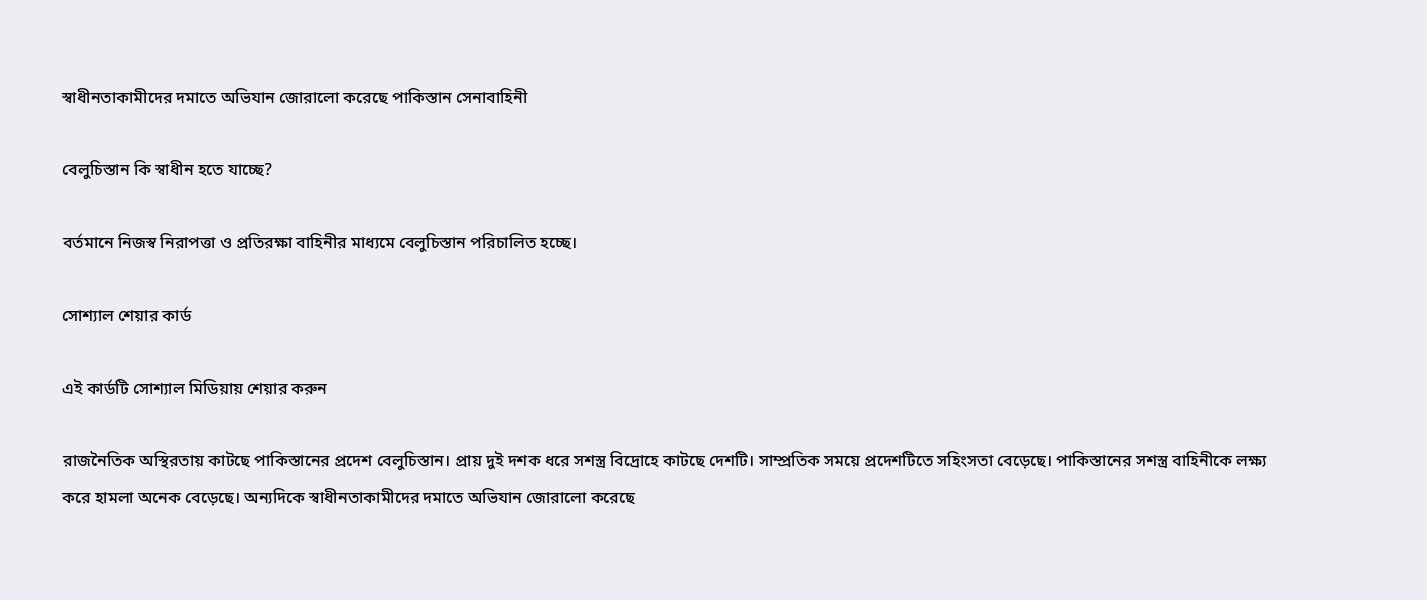স্বাধীনতাকামীদের দমাতে অভিযান জোরালো করেছে পাকিস্তান সেনাবাহিনী

বেলুচিস্তান কি স্বাধীন হতে যাচ্ছে?

বর্তমানে নিজস্ব নিরাপত্তা ও প্রতিরক্ষা বাহিনীর মাধ্যমে বেলুচিস্তান পরিচালিত হচ্ছে।

সোশ্যাল শেয়ার কার্ড

এই কার্ডটি সোশ্যাল মিডিয়ায় শেয়ার করুন

রাজনৈতিক অস্থিরতায় কাটছে পাকিস্তানের প্রদেশ বেলুচিস্তান। প্রায় দুই দশক ধরে সশস্ত্র বিদ্রোহে কাটছে দেশটি। সাম্প্রতিক সময়ে প্রদেশটিতে সহিংসতা বেড়েছে। পাকিস্তানের সশস্ত্র বাহিনীকে লক্ষ্য করে হামলা অনেক বেড়েছে। অন্যদিকে স্বাধীনতাকামীদের দমাতে অভিযান জোরালো করেছে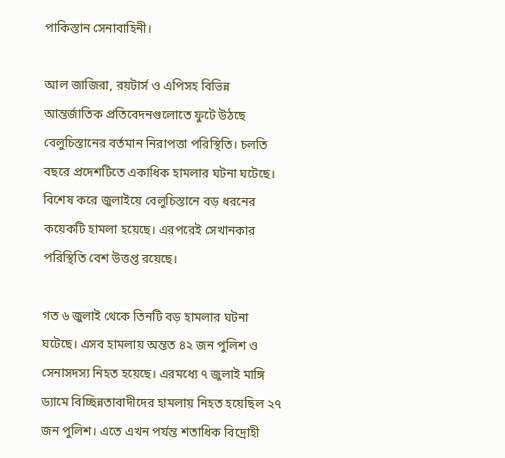পাকিস্তান সেনাবাহিনী।

আল জাজিরা, রয়টার্স ও এপিসহ বিভিন্ন আন্তর্জাতিক প্রতিবেদনগুলোতে ফুটে উঠছে বেলুচিস্তানের বর্তমান নিরাপত্তা পরিস্থিতি। চলতি বছরে প্রদেশটিতে একাধিক হামলার ঘটনা ঘটেছে। বিশেষ করে জুলাইয়ে বেলুচিস্তানে বড় ধরনের কয়েকটি হামলা হয়েছে। এরপরেই সেখানকার পরিস্থিতি বেশ উত্তপ্ত রয়েছে।

গত ৬ জুলাই থেকে তিনটি বড় হামলার ঘটনা ঘটেছে। এসব হামলায় অন্তত ৪২ জন পুলিশ ও সেনাসদস্য নিহত হয়েছে। এরমধ্যে ৭ জুলাই মাঙ্গি ড্যামে বিচ্ছিন্নতাবাদীদের হামলায় নিহত হয়েছিল ২৭ জন পুলিশ। এতে এখন পর্যন্ত শতাধিক বিদ্রোহী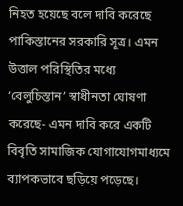নিহত হয়েছে বলে দাবি করেছে পাকিস্তানের সরকারি সূত্র। এমন উত্তাল পরিস্থিতির মধ্যে ‘বেলুচিস্তান’ স্বাধীনতা ঘোষণা করেছে- এমন দাবি করে একটি বিবৃতি সামাজিক যোগাযোগমাধ্যমে ব্যাপকভাবে ছড়িয়ে পড়েছে।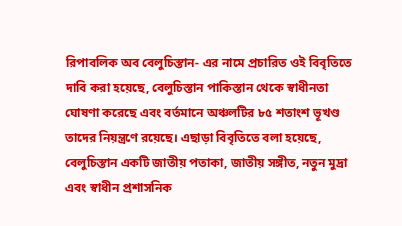রিপাবলিক অব বেলুচিস্তান- এর নামে প্রচারিত ওই বিবৃতিতে দাবি করা হয়েছে, বেলুচিস্তান পাকিস্তান থেকে স্বাধীনতা ঘোষণা করেছে এবং বর্তমানে অঞ্চলটির ৮৫ শতাংশ ভূখণ্ড তাদের নিয়ন্ত্রণে রয়েছে। এছাড়া বিবৃতিতে বলা হয়েছে, বেলুচিস্তান একটি জাতীয় পতাকা, জাতীয় সঙ্গীত, নতুন মুদ্রা এবং স্বাধীন প্রশাসনিক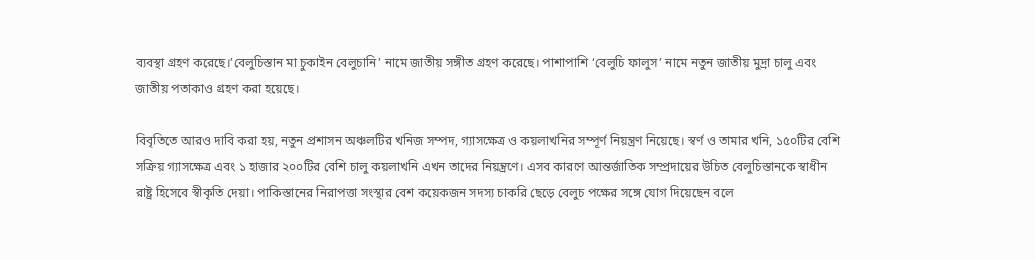ব্যবস্থা গ্রহণ করেছে।’বেলুচিস্তান মা চুকাইন বেলুচানি’ নামে জাতীয় সঙ্গীত গ্রহণ করেছে। পাশাপাশি ‘বেলুচি ফালুস’ নামে নতুন জাতীয় মুদ্রা চালু এবং জাতীয় পতাকাও গ্রহণ করা হয়েছে।

বিবৃতিতে আরও দাবি করা হয়, নতুন প্রশাসন অঞ্চলটির খনিজ সম্পদ, গ্যাসক্ষেত্র ও কয়লাখনির সম্পূর্ণ নিয়ন্ত্রণ নিয়েছে। স্বর্ণ ও তামার খনি, ১৫০টির বেশি সক্রিয় গ্যাসক্ষেত্র এবং ১ হাজার ২০০টির বেশি চালু কয়লাখনি এখন তাদের নিয়ন্ত্রণে। এসব কারণে আন্তর্জাতিক সম্প্রদায়ের উচিত বেলুচিস্তানকে স্বাধীন রাষ্ট্র হিসেবে স্বীকৃতি দেয়া। পাকিস্তানের নিরাপত্তা সংস্থার বেশ কয়েকজন সদস্য চাকরি ছেড়ে বেলুচ পক্ষের সঙ্গে যোগ দিয়েছেন বলে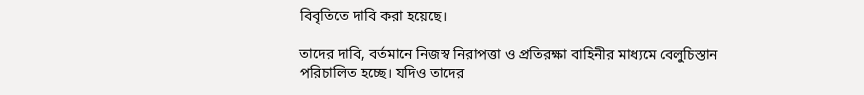বিবৃতিতে দাবি করা হয়েছে।

তাদের দাবি, বর্তমানে নিজস্ব নিরাপত্তা ও প্রতিরক্ষা বাহিনীর মাধ্যমে বেলুচিস্তান পরিচালিত হচ্ছে। যদিও তাদের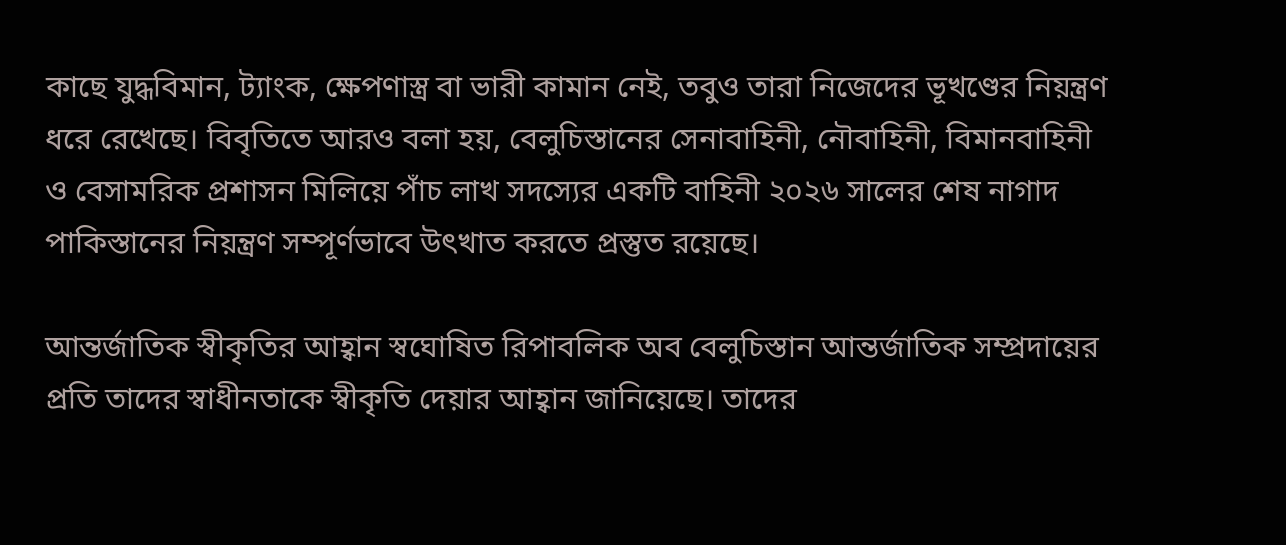কাছে যুদ্ধবিমান, ট্যাংক, ক্ষেপণাস্ত্র বা ভারী কামান নেই, তবুও তারা নিজেদের ভূখণ্ডের নিয়ন্ত্রণ ধরে রেখেছে। বিবৃতিতে আরও বলা হয়, বেলুচিস্তানের সেনাবাহিনী, নৌবাহিনী, বিমানবাহিনী ও বেসামরিক প্রশাসন মিলিয়ে পাঁচ লাখ সদস্যের একটি বাহিনী ২০২৬ সালের শেষ নাগাদ পাকিস্তানের নিয়ন্ত্রণ সম্পূর্ণভাবে উৎখাত করতে প্রস্তুত রয়েছে।

আন্তর্জাতিক স্বীকৃতির আহ্বান স্বঘোষিত রিপাবলিক অব বেলুচিস্তান আন্তর্জাতিক সম্প্রদায়ের প্রতি তাদের স্বাধীনতাকে স্বীকৃতি দেয়ার আহ্বান জানিয়েছে। তাদের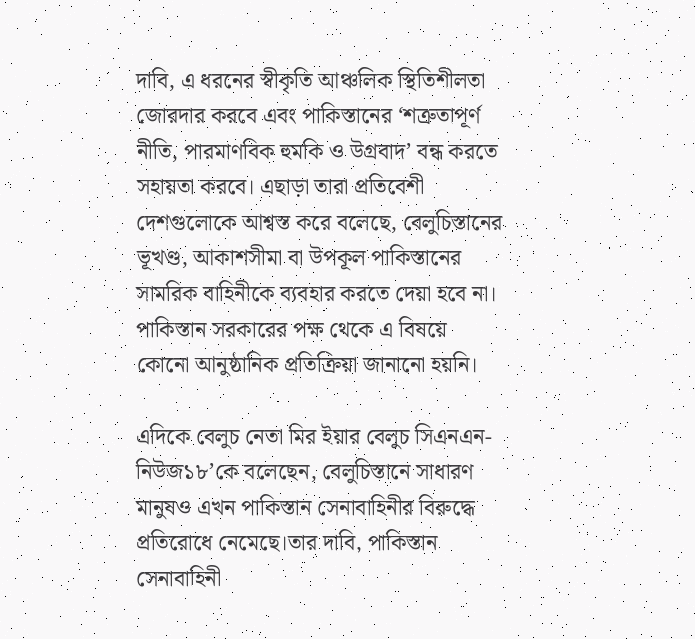দাবি, এ ধরনের স্বীকৃতি আঞ্চলিক স্থিতিশীলতা জোরদার করবে এবং পাকিস্তানের ‘শত্রুতাপূর্ণ নীতি, পারমাণবিক হুমকি ও উগ্রবাদ’ বন্ধ করতে সহায়তা করবে। এছাড়া তারা প্রতিবেশী দেশগুলোকে আশ্বস্ত করে বলেছে, বেলুচিস্তানের ভূখণ্ড, আকাশসীমা বা উপকূল পাকিস্তানের সামরিক বাহিনীকে ব্যবহার করতে দেয়া হবে না।
পাকিস্তান সরকারের পক্ষ থেকে এ বিষয়ে কোনো আনুষ্ঠানিক প্রতিক্রিয়া জানানো হয়নি।

এদিকে বেলুচ নেতা মির ইয়ার বেলুচ সিএনএন-নিউজ১৮’কে বলেছেন, বেলুচিস্তানে সাধারণ মানুষও এখন পাকিস্তান সেনাবাহিনীর বিরুদ্ধে প্রতিরোধে নেমেছে।তার দাবি, পাকিস্তান সেনাবাহিনী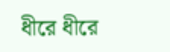ধীরে ধীরে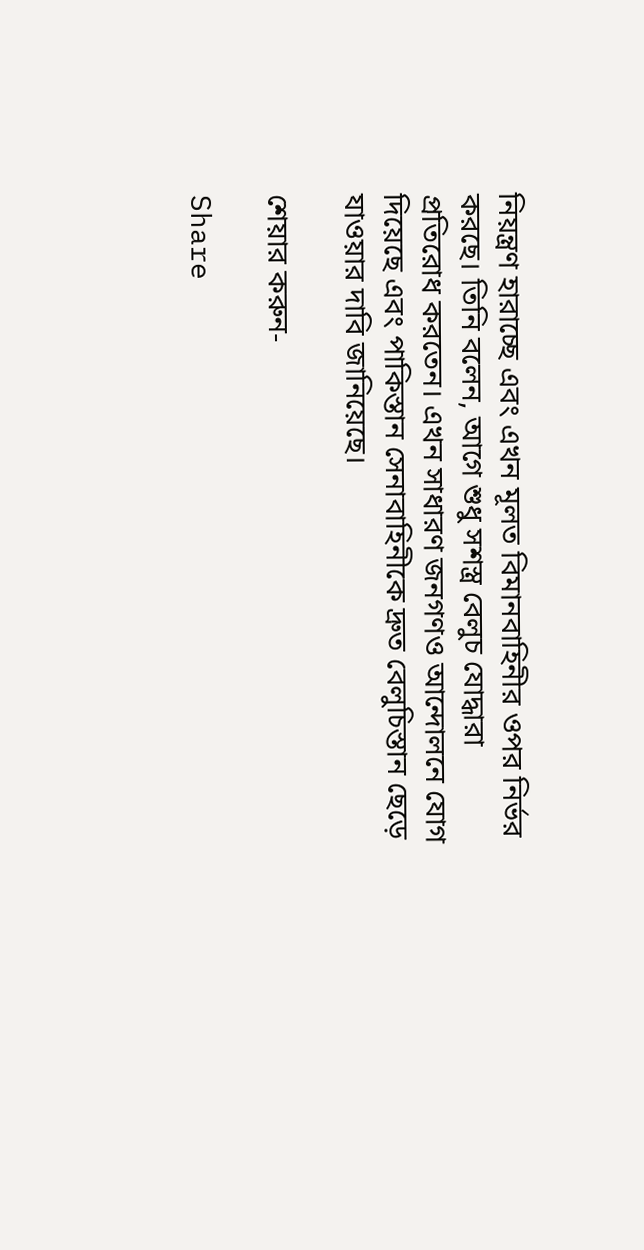নিয়ন্ত্রণ হারাচ্ছে এবং এখন মূলত বিমানবাহিনীর ওপর নির্ভর করছে। তিনি বলেন, আগে শুধু সশস্ত্র বেলুচ যোদ্ধারা প্রতিরোধ করতেন। এখন সাধারণ জনগণও আন্দোলনে যোগ দিয়েছে এবং পাকিস্তান সেনাবাহিনীকে দ্রুত বেলুচিস্তান ছেড়ে যাওয়ার দাবি জানিয়েছে।

শেয়ার করুন-

Share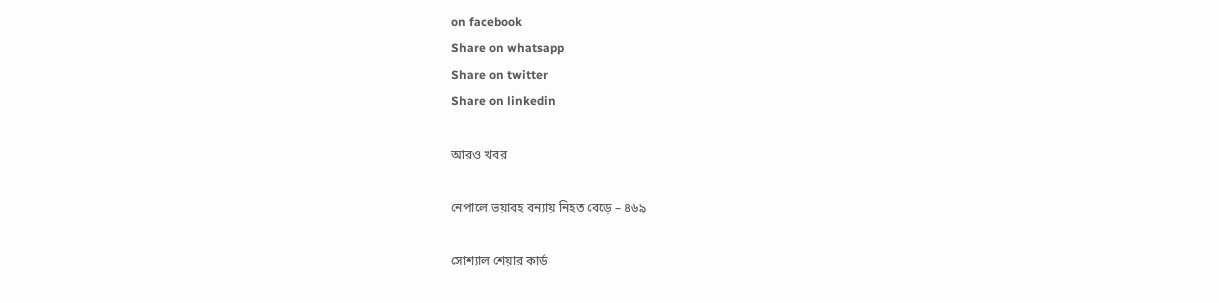on facebook
Share on whatsapp
Share on twitter
Share on linkedin

আরও খবর

নেপালে ভয়াবহ বন্যায় নিহত বেড়ে – ৪৬৯

সোশ্যাল শেয়ার কার্ড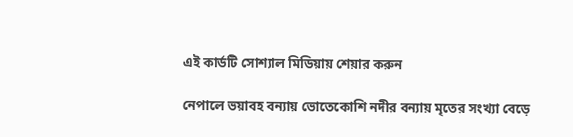এই কার্ডটি সোশ্যাল মিডিয়ায় শেয়ার করুন

নেপালে ভয়াবহ বন্যায় ভোতেকোশি নদীর বন্যায় মৃতের সংখ্যা বেড়ে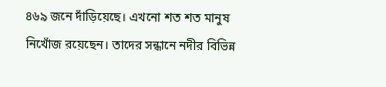৪৬৯ জনে দাঁড়িয়েছে। এখনো শত শত মানুষ নিখোঁজ রয়েছেন। তাদের সন্ধানে নদীর বিভিন্ন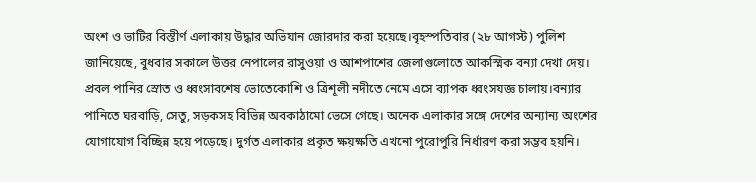অংশ ও ভাটির বিস্তীর্ণ এলাকায় উদ্ধার অভিযান জোরদার করা হয়েছে।বৃহস্পতিবার (২৮ আগস্ট) পুলিশ জানিয়েছে, বুধবার সকালে উত্তর নেপালের রাসুওয়া ও আশপাশের জেলাগুলোতে আকস্মিক বন্যা দেখা দেয়। প্রবল পানির স্রোত ও ধ্বংসাবশেষ ভোতেকোশি ও ত্রিশূলী নদীতে নেমে এসে ব্যাপক ধ্বংসযজ্ঞ চালায়।বন্যার পানিতে ঘরবাড়ি, সেতু, সড়কসহ বিভিন্ন অবকাঠামো ভেসে গেছে। অনেক এলাকার সঙ্গে দেশের অন্যান্য অংশের যোগাযোগ বিচ্ছিন্ন হয়ে পড়েছে। দুর্গত এলাকার প্রকৃত ক্ষয়ক্ষতি এখনো পুরোপুরি নির্ধারণ করা সম্ভব হয়নি।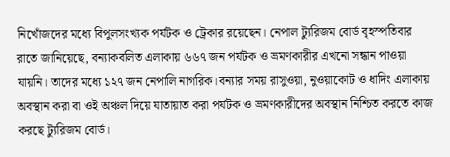নিখোঁজদের মধ্যে বিপুলসংখ্যক পর্যটক ও ট্রেকার রয়েছেন। নেপাল ট্যুরিজম বোর্ড বৃহস্পতিবার রাতে জানিয়েছে, বন্যাকবলিত এলাকায় ৬৬৭ জন পর্যটক ও ভ্রমণকারীর এখনো সন্ধান পাওয়া যায়নি। তাদের মধ্যে ১২৭ জন নেপালি নাগরিক।বন্যার সময় রাসুওয়া, নুওয়াকোট ও ধাদিং এলাকায় অবস্থান করা বা ওই অঞ্চল দিয়ে যাতায়াত করা পর্যটক ও ভ্রমণকারীদের অবস্থান নিশ্চিত করতে কাজ করছে ট্যুরিজম বোর্ড।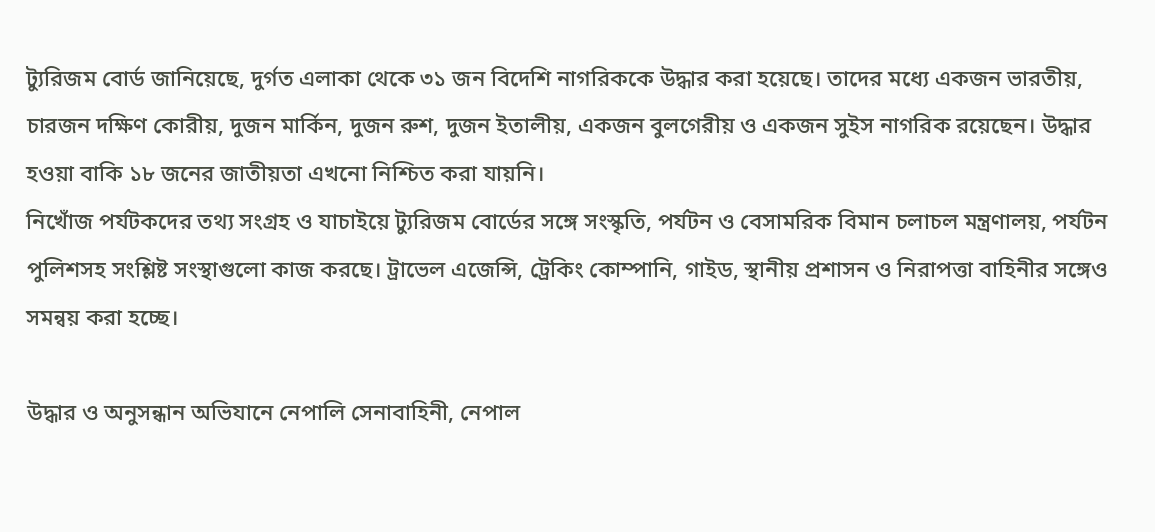ট্যুরিজম বোর্ড জানিয়েছে, দুর্গত এলাকা থেকে ৩১ জন বিদেশি নাগরিককে উদ্ধার করা হয়েছে। তাদের মধ্যে একজন ভারতীয়, চারজন দক্ষিণ কোরীয়, দুজন মার্কিন, দুজন রুশ, দুজন ইতালীয়, একজন বুলগেরীয় ও একজন সুইস নাগরিক রয়েছেন। উদ্ধার হওয়া বাকি ১৮ জনের জাতীয়তা এখনো নিশ্চিত করা যায়নি।
নিখোঁজ পর্যটকদের তথ্য সংগ্রহ ও যাচাইয়ে ট্যুরিজম বোর্ডের সঙ্গে সংস্কৃতি, পর্যটন ও বেসামরিক বিমান চলাচল মন্ত্রণালয়, পর্যটন পুলিশসহ সংশ্লিষ্ট সংস্থাগুলো কাজ করছে। ট্রাভেল এজেন্সি, ট্রেকিং কোম্পানি, গাইড, স্থানীয় প্রশাসন ও নিরাপত্তা বাহিনীর সঙ্গেও সমন্বয় করা হচ্ছে।

উদ্ধার ও অনুসন্ধান অভিযানে নেপালি সেনাবাহিনী, নেপাল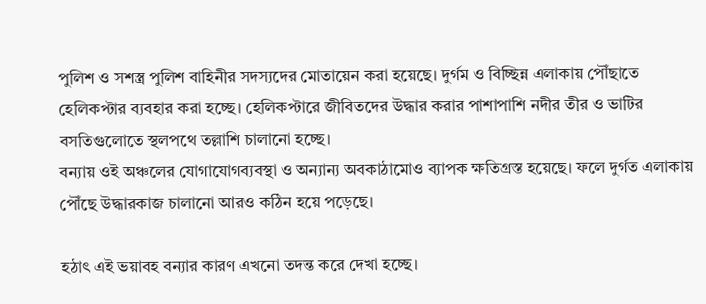পুলিশ ও সশস্ত্র পুলিশ বাহিনীর সদস্যদের মোতায়েন করা হয়েছে। দুর্গম ও বিচ্ছিন্ন এলাকায় পৌঁছাতে হেলিকপ্টার ব্যবহার করা হচ্ছে। হেলিকপ্টারে জীবিতদের উদ্ধার করার পাশাপাশি নদীর তীর ও ভাটির বসতিগুলোতে স্থলপথে তল্লাশি চালানো হচ্ছে।
বন্যায় ওই অঞ্চলের যোগাযোগব্যবস্থা ও অন্যান্য অবকাঠামোও ব্যাপক ক্ষতিগ্রস্ত হয়েছে। ফলে দুর্গত এলাকায় পৌঁছে উদ্ধারকাজ চালানো আরও কঠিন হয়ে পড়েছে।

হঠাৎ এই ভয়াবহ বন্যার কারণ এখনো তদন্ত করে দেখা হচ্ছে।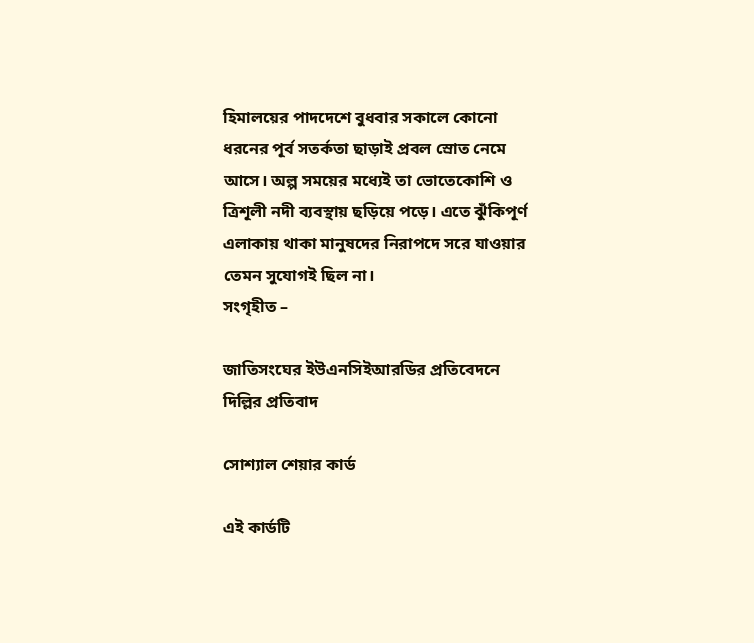হিমালয়ের পাদদেশে বুধবার সকালে কোনো ধরনের পূর্ব সতর্কতা ছাড়াই প্রবল স্রোত নেমে আসে। অল্প সময়ের মধ্যেই তা ভোতেকোশি ও ত্রিশূলী নদী ব্যবস্থায় ছড়িয়ে পড়ে। এতে ঝুঁকিপূর্ণ এলাকায় থাকা মানুষদের নিরাপদে সরে যাওয়ার তেমন সুযোগই ছিল না।
সংগৃহীত –

জাতিসংঘের ইউএনসিইআরডির প্রতিবেদনে দিল্লির প্রতিবাদ

সোশ্যাল শেয়ার কার্ড

এই কার্ডটি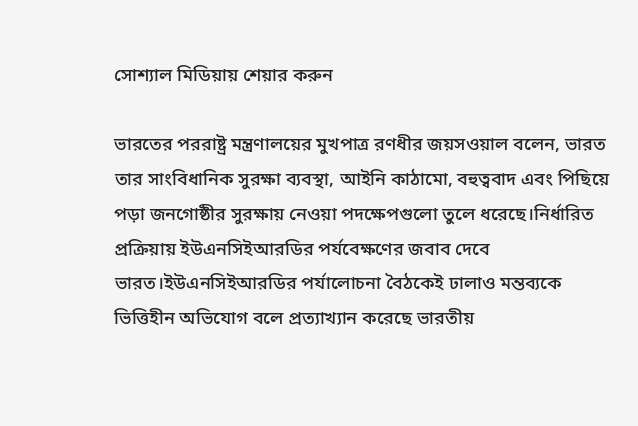সোশ্যাল মিডিয়ায় শেয়ার করুন

ভারতের পররাষ্ট্র মন্ত্রণালয়ের মুখপাত্র রণধীর জয়সওয়াল বলেন, ভারত তার সাংবিধানিক সুরক্ষা ব্যবস্থা, আইনি কাঠামো, বহুত্ববাদ এবং পিছিয়ে পড়া জনগোষ্ঠীর সুরক্ষায় নেওয়া পদক্ষেপগুলো তুলে ধরেছে।নির্ধারিত প্রক্রিয়ায় ইউএনসিইআরডির পর্যবেক্ষণের জবাব দেবে ভারত।ইউএনসিইআরডির পর্যালোচনা বৈঠকেই ঢালাও মন্তব্যকে ভিত্তিহীন অভিযোগ বলে প্রত্যাখ্যান করেছে ভারতীয়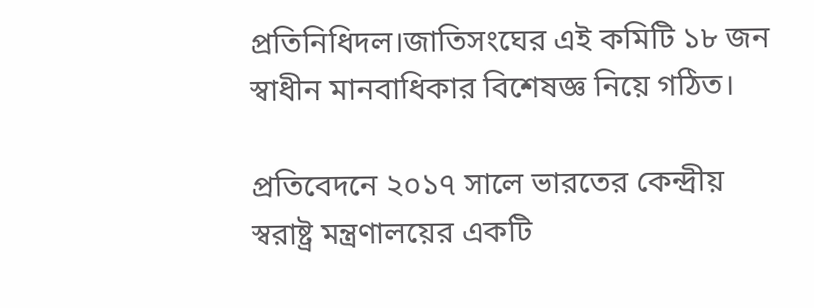প্রতিনিধিদল।জাতিসংঘের এই কমিটি ১৮ জন স্বাধীন মানবাধিকার বিশেষজ্ঞ নিয়ে গঠিত।

প্রতিবেদনে ২০১৭ সালে ভারতের কেন্দ্রীয় স্বরাষ্ট্র মন্ত্রণালয়ের একটি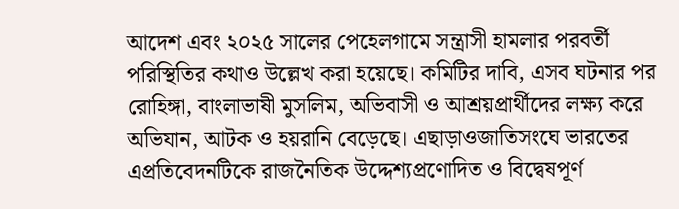আদেশ এবং ২০২৫ সালের পেহেলগামে সন্ত্রাসী হামলার পরবর্তী পরিস্থিতির কথাও উল্লেখ করা হয়েছে। কমিটির দাবি, এসব ঘটনার পর রোহিঙ্গা, বাংলাভাষী মুসলিম, অভিবাসী ও আশ্রয়প্রার্থীদের লক্ষ্য করে অভিযান, আটক ও হয়রানি বেড়েছে। এছাড়াওজাতিসংঘে ভারতের এপ্রতিবেদনটিকে রাজনৈতিক উদ্দেশ্যপ্রণোদিত ও বিদ্বেষপূর্ণ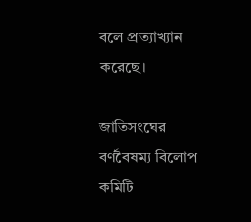বলে প্রত্যাখ্যান করেছে।

জাতিসংঘের বর্ণবৈষম্য বিলোপ কমিটি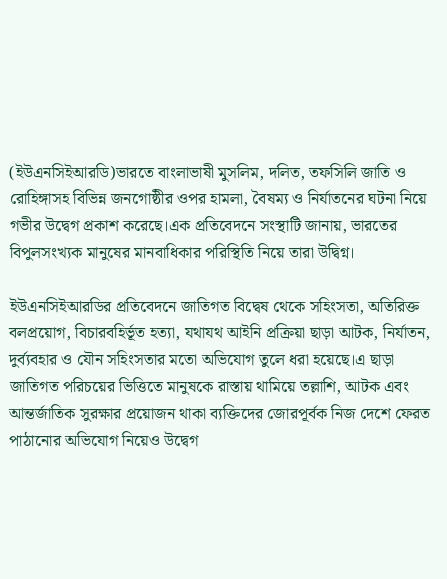(ইউএনসিইআরডি)ভারতে বাংলাভাষী মুসলিম, দলিত, তফসিলি জাতি ও রোহিঙ্গাসহ বিভিন্ন জনগোষ্ঠীর ওপর হামলা, বৈষম্য ও নির্যাতনের ঘটনা নিয়ে গভীর উদ্বেগ প্রকাশ করেছে।এক প্রতিবেদনে সংস্থাটি জানায়, ভারতের বিপুলসংখ্যক মানুষের মানবাধিকার পরিস্থিতি নিয়ে তারা উদ্বিগ্ন।

ইউএনসিইআরডির প্রতিবেদনে জাতিগত বিদ্বেষ থেকে সহিংসতা, অতিরিক্ত বলপ্রয়োগ, বিচারবহির্ভূত হত্যা, যথাযথ আইনি প্রক্রিয়া ছাড়া আটক, নির্যাতন, দুর্ব্যবহার ও যৌন সহিংসতার মতো অভিযোগ তুলে ধরা হয়েছে।এ ছাড়া জাতিগত পরিচয়ের ভিত্তিতে মানুষকে রাস্তায় থামিয়ে তল্লাশি, আটক এবং আন্তর্জাতিক সুরক্ষার প্রয়োজন থাকা ব্যক্তিদের জোরপূর্বক নিজ দেশে ফেরত পাঠানোর অভিযোগ নিয়েও উদ্বেগ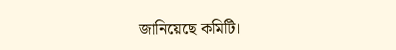জানিয়েছে কমিটি।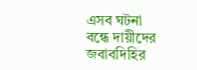এসব ঘটনা বন্ধে দায়ীদের জবাবদিহির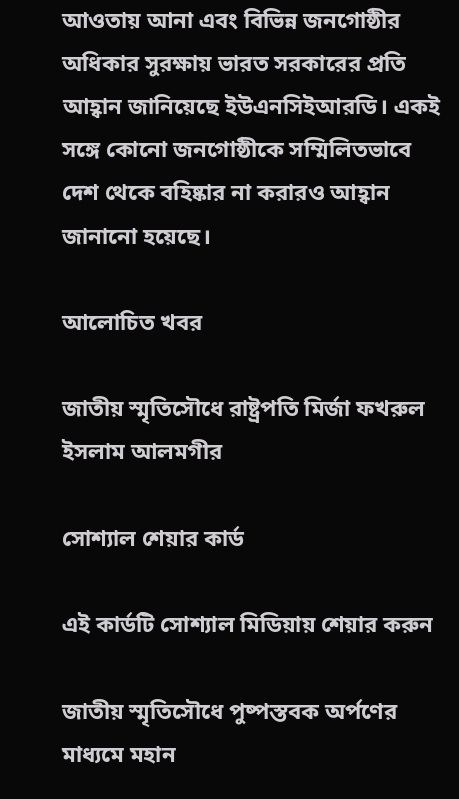আওতায় আনা এবং বিভিন্ন জনগোষ্ঠীর অধিকার সুরক্ষায় ভারত সরকারের প্রতি আহ্বান জানিয়েছে ইউএনসিইআরডি। একই সঙ্গে কোনো জনগোষ্ঠীকে সম্মিলিতভাবে দেশ থেকে বহিষ্কার না করারও আহ্বান জানানো হয়েছে।

আলোচিত খবর

জাতীয় স্মৃতিসৌধে রাষ্ট্রপতি মির্জা ফখরুল ইসলাম আলমগীর

সোশ্যাল শেয়ার কার্ড

এই কার্ডটি সোশ্যাল মিডিয়ায় শেয়ার করুন

জাতীয় স্মৃতিসৌধে পুষ্পস্তবক অর্পণের মাধ্যমে মহান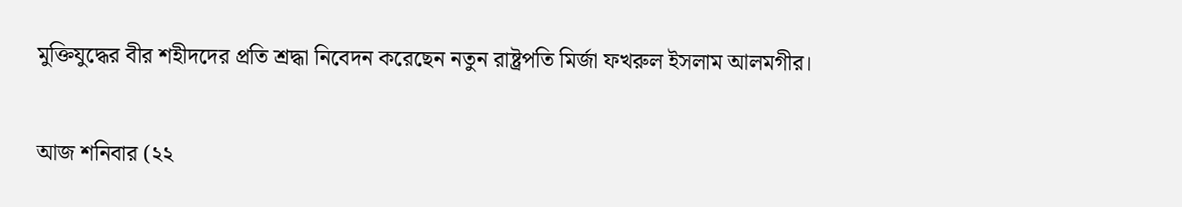মুক্তিযুদ্ধের বীর শহীদদের প্রতি শ্রদ্ধা নিবেদন করেছেন নতুন রাষ্ট্রপতি মির্জা ফখরুল ইসলাম আলমগীর।

আজ শনিবার (২২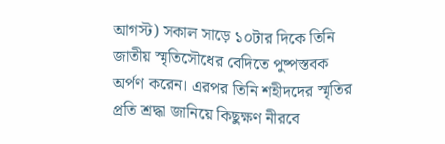আগস্ট) সকাল সাড়ে ১০টার দিকে তিনি জাতীয় স্মৃতিসৌধের বেদিতে পুষ্পস্তবক অর্পণ করেন। এরপর তিনি শহীদদের স্মৃতির প্রতি শ্রদ্ধা জানিয়ে কিছুক্ষণ নীরবে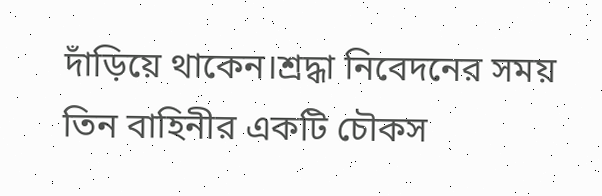দাঁড়িয়ে থাকেন।শ্রদ্ধা নিবেদনের সময় তিন বাহিনীর একটি চৌকস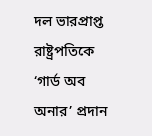দল ভারপ্রাপ্ত রাষ্ট্রপতিকে ‘গার্ড অব অনার’ প্রদান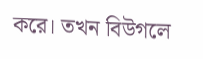করে। তখন বিউগলে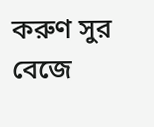করুণ সুর বেজে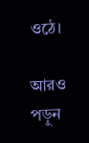ওঠে।

আরও পড়ুন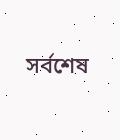সর্বশেষ